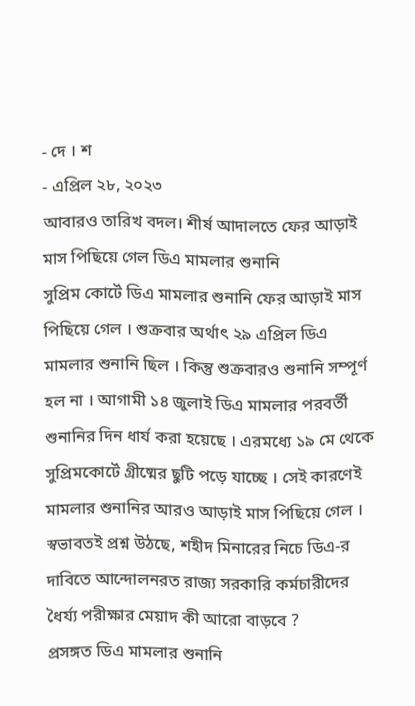- দে । শ
- এপ্রিল ২৮, ২০২৩
আবারও তারিখ বদল। শীর্ষ আদালতে ফের আড়াই মাস পিছিয়ে গেল ডিএ মামলার শুনানি
সুপ্রিম কোর্টে ডিএ মামলার শুনানি ফের আড়াই মাস পিছিয়ে গেল । শুক্রবার অর্থাৎ ২৯ এপ্রিল ডিএ মামলার শুনানি ছিল । কিন্তু শুক্রবারও শুনানি সম্পূর্ণ হল না । আগামী ১৪ জুলাই ডিএ মামলার পরবর্তী শুনানির দিন ধার্য করা হয়েছে । এরমধ্যে ১৯ মে থেকে সুপ্রিমকোর্টে গ্রীষ্মের ছুটি পড়ে যাচ্ছে । সেই কারণেই মামলার শুনানির আরও আড়াই মাস পিছিয়ে গেল । স্বভাবতই প্রশ্ন উঠছে, শহীদ মিনারের নিচে ডিএ-র দাবিতে আন্দোলনরত রাজ্য সরকারি কর্মচারীদের ধৈর্য্য পরীক্ষার মেয়াদ কী আরো বাড়বে ?
প্রসঙ্গত ডিএ মামলার শুনানি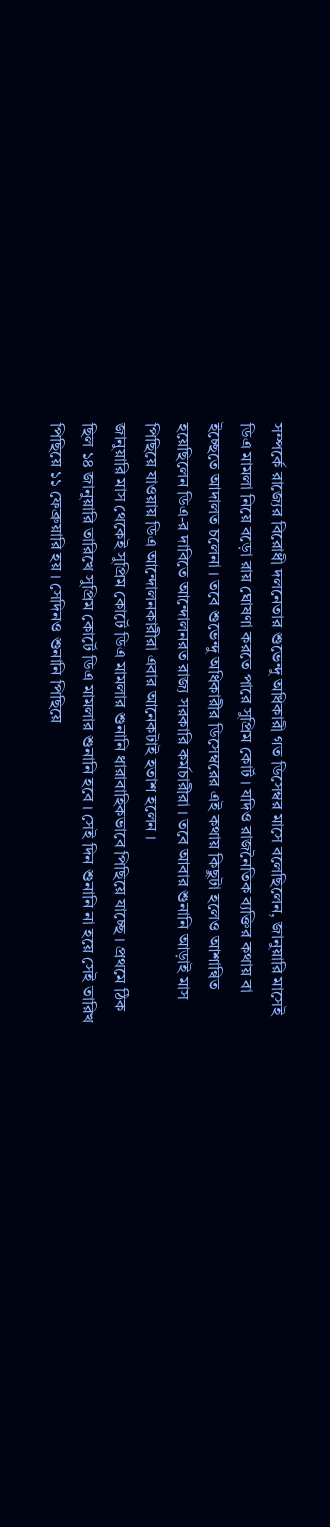সম্পর্কে রাজ্যের বিরোধী দলনেতার শুভেন্দু অধিকারী গত ডিসেম্বর মাসে বলেছিলেন, জানুয়ারি মাসেই ডিএ মামলা নিয়ে বড়ো রায় ঘোষণা করতে পারে সুপ্রিম কোর্ট । যদিও রাজনৈতিক ব্যক্তির কথায় বা ইচ্ছেতে আদালত চলেনা । তবে শুভেন্দু অধিকারীর ডিসেম্বরের এই কথায় কিছুটা হলেও আশান্বিত হয়েছিলেন ডিএ-র দাবিতে আন্দোলনরত রাজ্য সরকারি কর্মচারীরা । তবে আবার শুনানি আড়াই মাস পিছিয়ে যাওয়ায় ডিএ আন্দোলনকারীরা এবার আনেকটাই হতাশ হলেন ।
জানুয়ারি মাস থেকেই সুপ্রিম কোর্টে ডিএ মামলার শুনানি ধারাবাহিকভাবে পিছিয়ে যাচ্ছে । প্রথমে ঠিক ছিল ১৪ জানুয়ারি তারিখে সুপ্রিম কোর্টে ডিএ মামলার শুনানি হবে । সেই দিন শুনানি না হয়ে সেই তারিখ পিছিয়ে ১১ ফেব্রুয়ারি হয় । সেদিনও শুনানি পিছিয়ে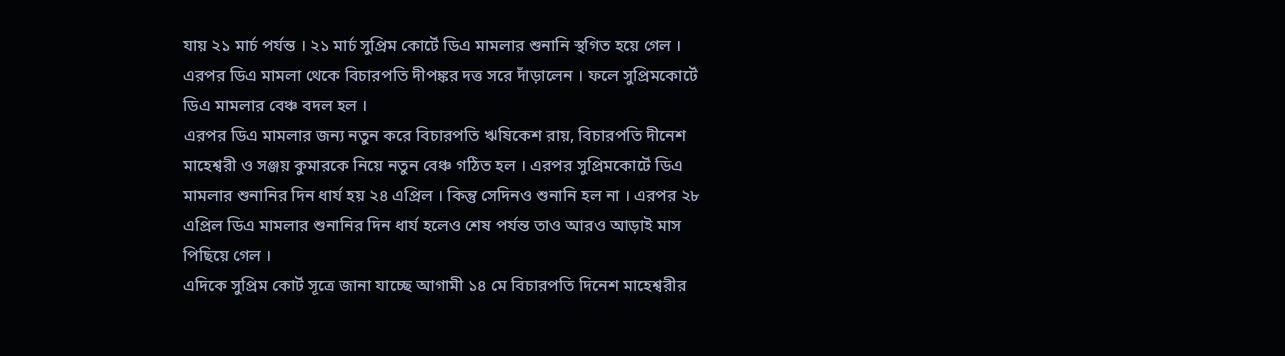যায় ২১ মার্চ পর্যন্ত । ২১ মার্চ সুপ্রিম কোর্টে ডিএ মামলার শুনানি স্থগিত হয়ে গেল । এরপর ডিএ মামলা থেকে বিচারপতি দীপঙ্কর দত্ত সরে দাঁড়ালেন । ফলে সুপ্রিমকোর্টে ডিএ মামলার বেঞ্চ বদল হল ।
এরপর ডিএ মামলার জন্য নতুন করে বিচারপতি ঋষিকেশ রায়, বিচারপতি দীনেশ মাহেশ্বরী ও সঞ্জয় কুমারকে নিয়ে নতুন বেঞ্চ গঠিত হল । এরপর সুপ্রিমকোর্টে ডিএ মামলার শুনানির দিন ধার্য হয় ২৪ এপ্রিল । কিন্তু সেদিনও শুনানি হল না । এরপর ২৮ এপ্রিল ডিএ মামলার শুনানির দিন ধার্য হলেও শেষ পর্যন্ত তাও আরও আড়াই মাস পিছিয়ে গেল ।
এদিকে সুপ্রিম কোর্ট সূত্রে জানা যাচ্ছে আগামী ১৪ মে বিচারপতি দিনেশ মাহেশ্বরীর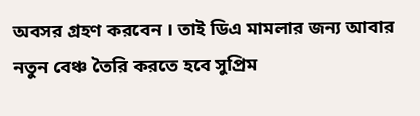অবসর গ্রহণ করবেন । তাই ডিএ মামলার জন্য আবার নতুন বেঞ্চ তৈরি করতে হবে সুপ্রিম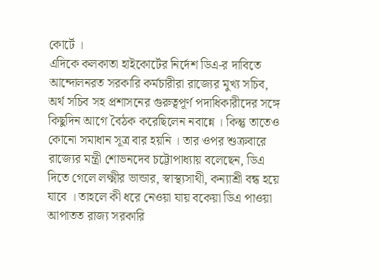কোর্টে ।
এদিকে কলকাতা হাইকোর্টের নির্দেশ ডিএ-র দাবিতে আন্দোলনরত সরকারি কর্মচারীরা রাজ্যের মুখ্য সচিব, অর্থ সচিব সহ প্রশাসনের গুরুত্বপূর্ণ পদাধিকারীদের সঙ্গে কিছুদিন আগে বৈঠক করেছিলেন নবান্নে । কিন্তু তাতেও কোনো সমাধান সূত্র বার হয়নি । তার ওপর শুক্রবারে রাজ্যের মন্ত্রী শোভনদেব চট্টোপাধ্যায় বলেছেন, ডিএ দিতে গেলে লক্ষ্মীর ভান্ডার, স্বাস্থ্যসাথী, কন্যাশ্রী বন্ধ হয়ে যাবে । তাহলে কী ধরে নেওয়া যায় বকেয়া ডিএ পাওয়া আপাতত রাজ্য সরকারি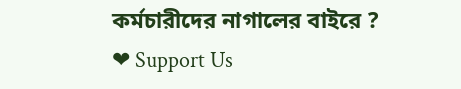কর্মচারীদের নাগালের বাইরে ?
❤ Support Us